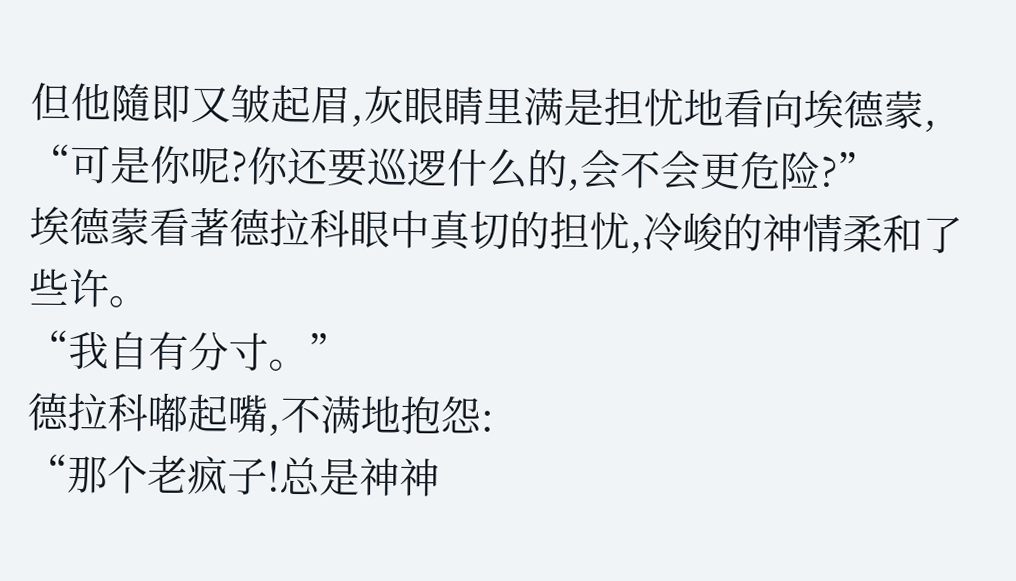但他隨即又皱起眉,灰眼睛里满是担忧地看向埃德蒙,
“可是你呢?你还要巡逻什么的,会不会更危险?”
埃德蒙看著德拉科眼中真切的担忧,冷峻的神情柔和了些许。
“我自有分寸。”
德拉科嘟起嘴,不满地抱怨:
“那个老疯子!总是神神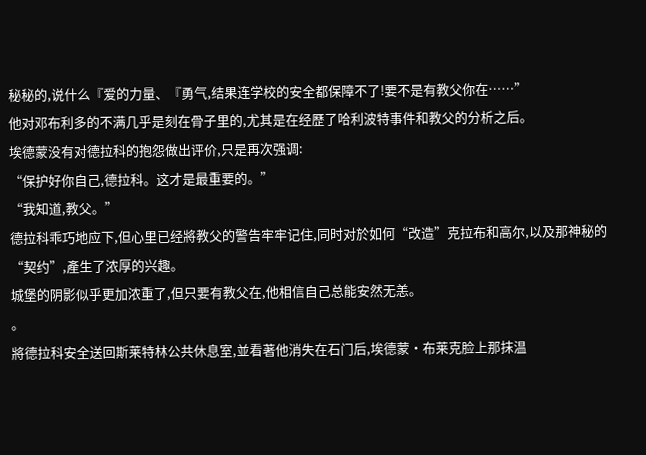秘秘的,说什么『爱的力量、『勇气,结果连学校的安全都保障不了!要不是有教父你在……”
他对邓布利多的不满几乎是刻在骨子里的,尤其是在经歷了哈利波特事件和教父的分析之后。
埃德蒙没有对德拉科的抱怨做出评价,只是再次强调:
“保护好你自己,德拉科。这才是最重要的。”
“我知道,教父。”
德拉科乖巧地应下,但心里已经將教父的警告牢牢记住,同时对於如何“改造”克拉布和高尔,以及那神秘的“契约”,產生了浓厚的兴趣。
城堡的阴影似乎更加浓重了,但只要有教父在,他相信自己总能安然无恙。
。
將德拉科安全送回斯莱特林公共休息室,並看著他消失在石门后,埃德蒙·布莱克脸上那抹温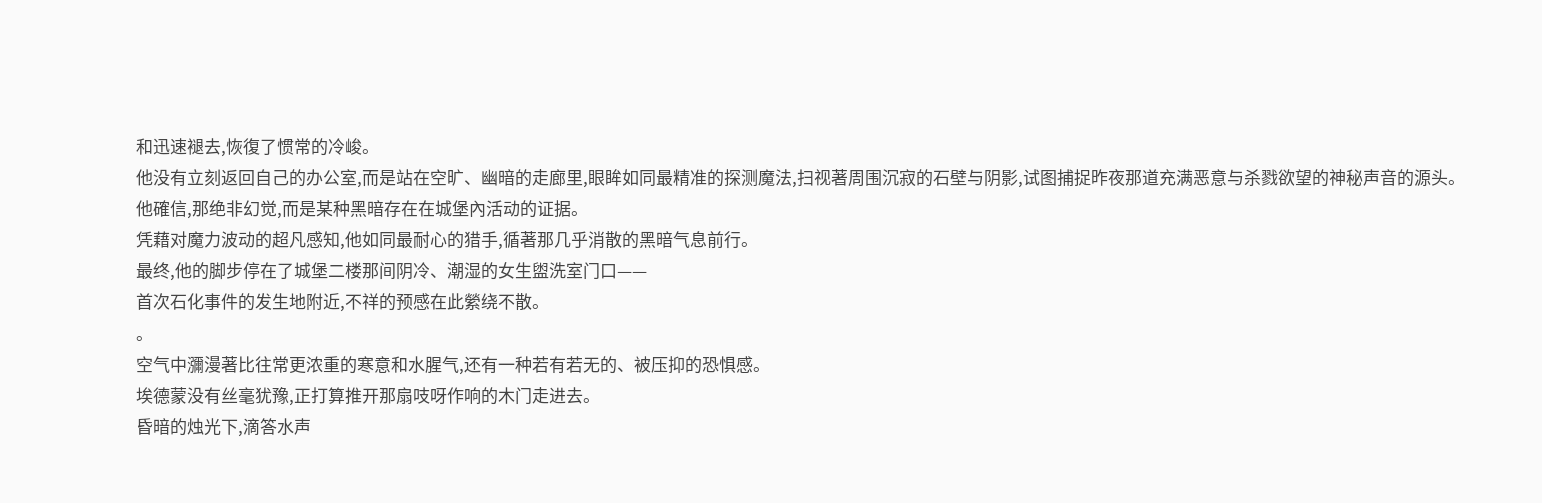和迅速褪去,恢復了惯常的冷峻。
他没有立刻返回自己的办公室,而是站在空旷、幽暗的走廊里,眼眸如同最精准的探测魔法,扫视著周围沉寂的石壁与阴影,试图捕捉昨夜那道充满恶意与杀戮欲望的神秘声音的源头。
他確信,那绝非幻觉,而是某种黑暗存在在城堡內活动的证据。
凭藉对魔力波动的超凡感知,他如同最耐心的猎手,循著那几乎消散的黑暗气息前行。
最终,他的脚步停在了城堡二楼那间阴冷、潮湿的女生盥洗室门口——
首次石化事件的发生地附近,不祥的预感在此縈绕不散。
。
空气中瀰漫著比往常更浓重的寒意和水腥气,还有一种若有若无的、被压抑的恐惧感。
埃德蒙没有丝毫犹豫,正打算推开那扇吱呀作响的木门走进去。
昏暗的烛光下,滴答水声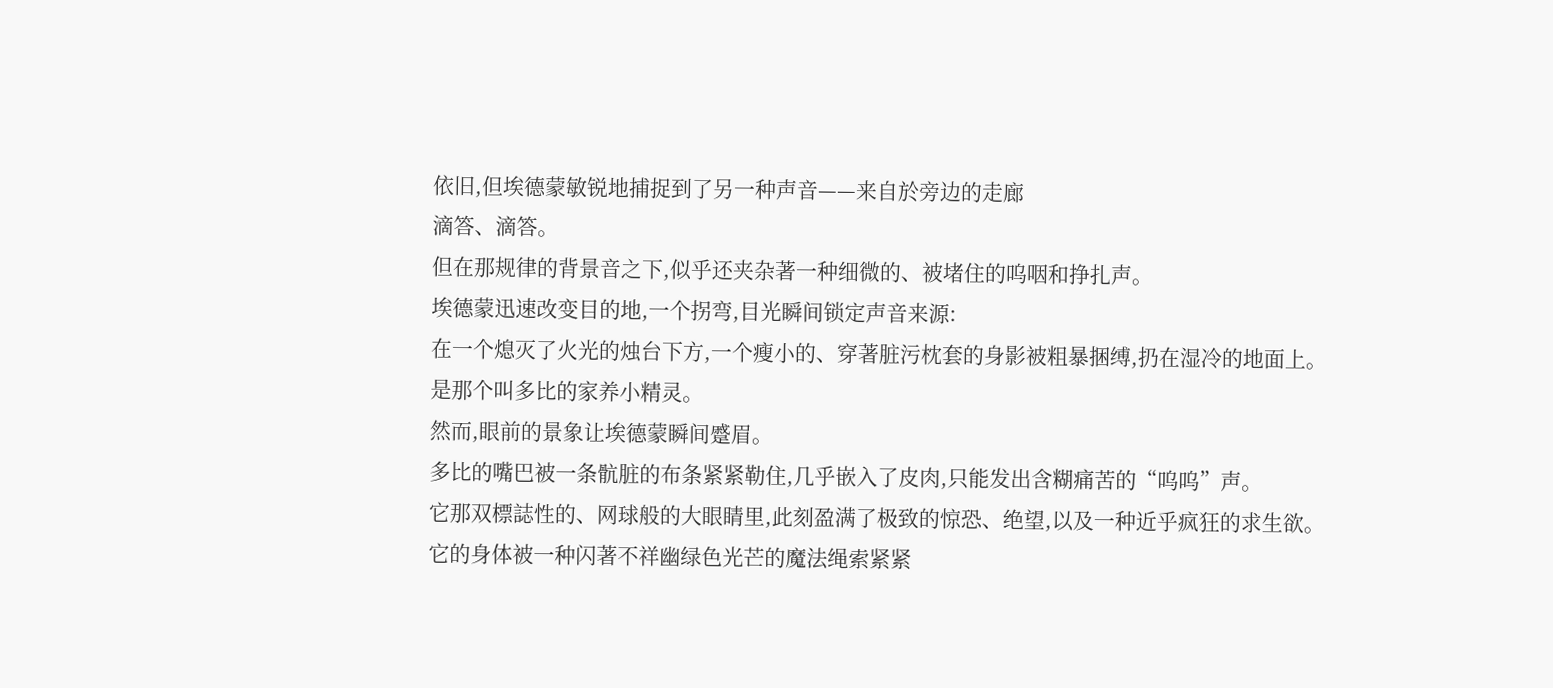依旧,但埃德蒙敏锐地捕捉到了另一种声音——来自於旁边的走廊
滴答、滴答。
但在那规律的背景音之下,似乎还夹杂著一种细微的、被堵住的呜咽和挣扎声。
埃德蒙迅速改变目的地,一个拐弯,目光瞬间锁定声音来源:
在一个熄灭了火光的烛台下方,一个瘦小的、穿著脏污枕套的身影被粗暴捆缚,扔在湿冷的地面上。
是那个叫多比的家养小精灵。
然而,眼前的景象让埃德蒙瞬间蹙眉。
多比的嘴巴被一条骯脏的布条紧紧勒住,几乎嵌入了皮肉,只能发出含糊痛苦的“呜呜”声。
它那双標誌性的、网球般的大眼睛里,此刻盈满了极致的惊恐、绝望,以及一种近乎疯狂的求生欲。
它的身体被一种闪著不祥幽绿色光芒的魔法绳索紧紧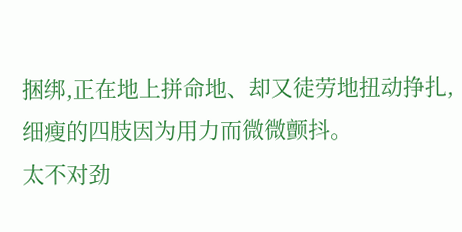捆绑,正在地上拼命地、却又徒劳地扭动挣扎,细瘦的四肢因为用力而微微颤抖。
太不对劲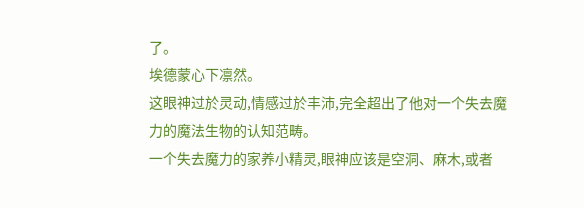了。
埃德蒙心下凛然。
这眼神过於灵动,情感过於丰沛,完全超出了他对一个失去魔力的魔法生物的认知范畴。
一个失去魔力的家养小精灵,眼神应该是空洞、麻木,或者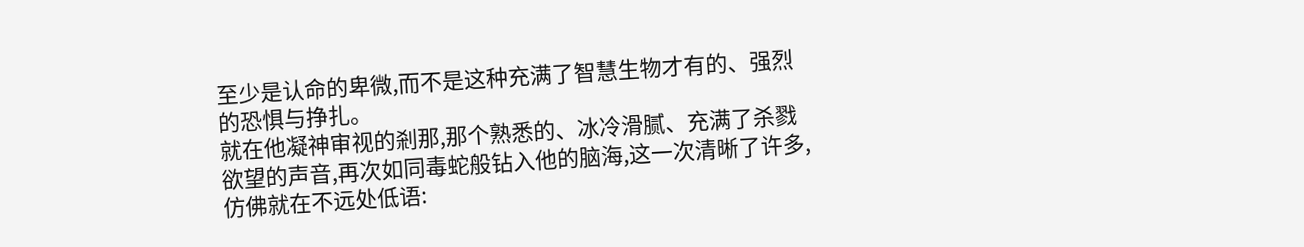至少是认命的卑微,而不是这种充满了智慧生物才有的、强烈的恐惧与挣扎。
就在他凝神审视的剎那,那个熟悉的、冰冷滑腻、充满了杀戮欲望的声音,再次如同毒蛇般钻入他的脑海,这一次清晰了许多,仿佛就在不远处低语: